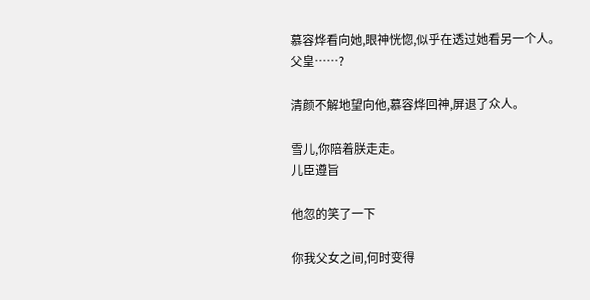慕容烨看向她,眼神恍惚,似乎在透过她看另一个人。
父皇……?

清颜不解地望向他,慕容烨回神,屏退了众人。

雪儿,你陪着朕走走。
儿臣遵旨

他忽的笑了一下

你我父女之间,何时变得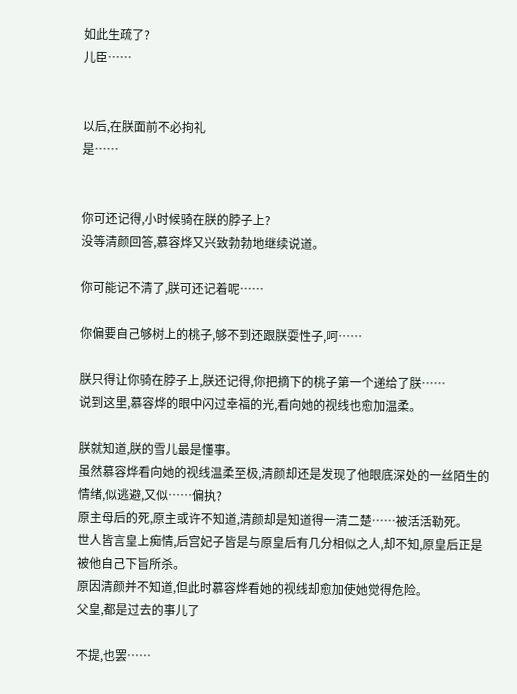如此生疏了?
儿臣……


以后,在朕面前不必拘礼
是……


你可还记得,小时候骑在朕的脖子上?
没等清颜回答,慕容烨又兴致勃勃地继续说道。

你可能记不清了,朕可还记着呢……

你偏要自己够树上的桃子,够不到还跟朕耍性子,呵……

朕只得让你骑在脖子上,朕还记得,你把摘下的桃子第一个递给了朕……
说到这里,慕容烨的眼中闪过幸福的光,看向她的视线也愈加温柔。

朕就知道,朕的雪儿最是懂事。
虽然慕容烨看向她的视线温柔至极,清颜却还是发现了他眼底深处的一丝陌生的情绪,似逃避,又似……偏执?
原主母后的死,原主或许不知道,清颜却是知道得一清二楚……被活活勒死。
世人皆言皇上痴情,后宫妃子皆是与原皇后有几分相似之人,却不知,原皇后正是被他自己下旨所杀。
原因清颜并不知道,但此时慕容烨看她的视线却愈加使她觉得危险。
父皇,都是过去的事儿了

不提,也罢……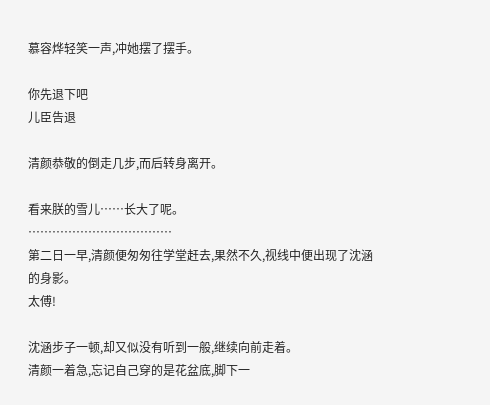慕容烨轻笑一声,冲她摆了摆手。

你先退下吧
儿臣告退

清颜恭敬的倒走几步,而后转身离开。

看来朕的雪儿……长大了呢。
………………………………
第二日一早,清颜便匆匆往学堂赶去,果然不久,视线中便出现了沈涵的身影。
太傅!

沈涵步子一顿,却又似没有听到一般,继续向前走着。
清颜一着急,忘记自己穿的是花盆底,脚下一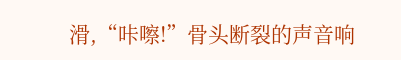滑,“咔嚓!”骨头断裂的声音响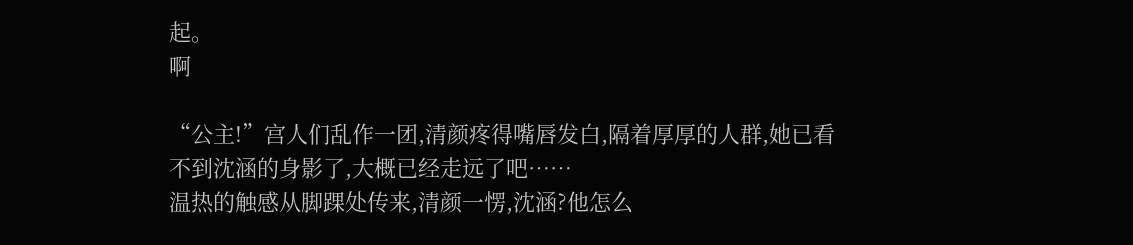起。
啊

“公主!”宫人们乱作一团,清颜疼得嘴唇发白,隔着厚厚的人群,她已看不到沈涵的身影了,大概已经走远了吧……
温热的触感从脚踝处传来,清颜一愣,沈涵?他怎么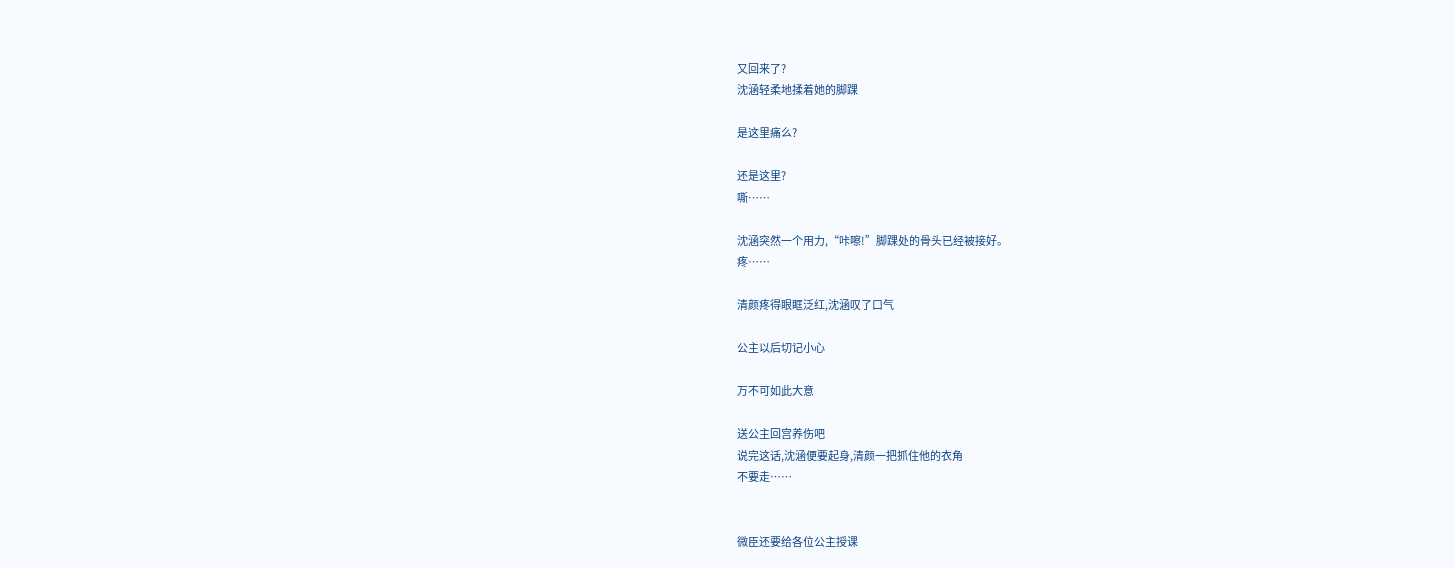又回来了?
沈涵轻柔地揉着她的脚踝

是这里痛么?

还是这里?
嘶……

沈涵突然一个用力,“咔嚓!”脚踝处的骨头已经被接好。
疼……

清颜疼得眼眶泛红,沈涵叹了口气

公主以后切记小心

万不可如此大意

送公主回宫养伤吧
说完这话,沈涵便要起身,清颜一把抓住他的衣角
不要走……


微臣还要给各位公主授课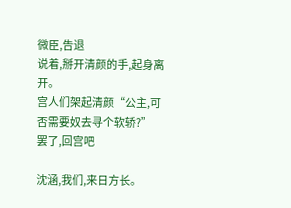微臣,告退
说着,掰开清颜的手,起身离开。
宫人们架起清颜“公主,可否需要奴去寻个软轿?”
罢了,回宫吧

沈涵,我们,来日方长。